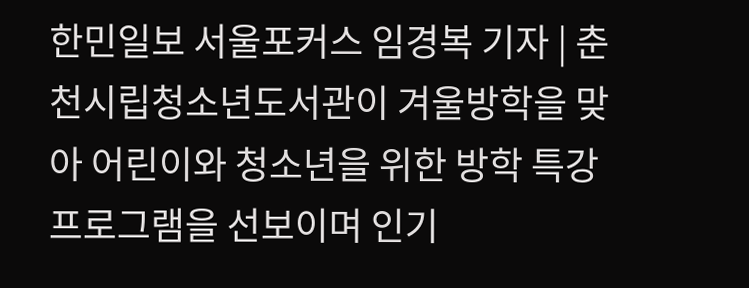한민일보 서울포커스 임경복 기자 | 춘천시립청소년도서관이 겨울방학을 맞아 어린이와 청소년을 위한 방학 특강 프로그램을 선보이며 인기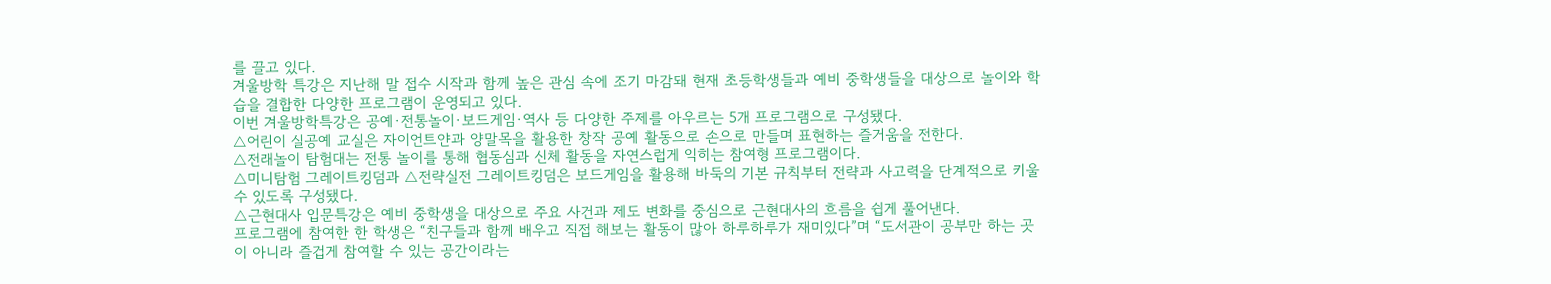를 끌고 있다.
겨울방학 특강은 지난해 말 접수 시작과 함께 높은 관심 속에 조기 마감돼 현재 초등학생들과 예비 중학생들을 대상으로 놀이와 학습을 결합한 다양한 프로그램이 운영되고 있다.
이번 겨울방학특강은 공예·전통놀이·보드게임·역사 등 다양한 주제를 아우르는 5개 프로그램으로 구성됐다.
△어린이 실공예 교실은 자이언트얀과 양말목을 활용한 창작 공예 활동으로 손으로 만들며 표현하는 즐거움을 전한다.
△전래놀이 탐험대는 전통 놀이를 통해 협동심과 신체 활동을 자연스럽게 익히는 참여형 프로그램이다.
△미니탐험 그레이트킹덤과 △전략실전 그레이트킹덤은 보드게임을 활용해 바둑의 기본 규칙부터 전략과 사고력을 단계적으로 키울 수 있도록 구성됐다.
△근현대사 입문특강은 예비 중학생을 대상으로 주요 사건과 제도 변화를 중심으로 근현대사의 흐름을 쉽게 풀어낸다.
프로그램에 참여한 한 학생은 “친구들과 함께 배우고 직접 해보는 활동이 많아 하루하루가 재미있다”며 “도서관이 공부만 하는 곳이 아니라 즐겁게 참여할 수 있는 공간이라는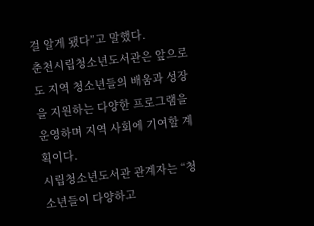걸 알게 됐다”고 말했다.
춘천시립청소년도서관은 앞으로도 지역 청소년들의 배움과 성장을 지원하는 다양한 프로그램을 운영하며 지역 사회에 기여할 계획이다.
시립청소년도서관 관계자는 “청소년들이 다양하고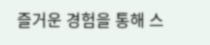즐거운 경험을 통해 스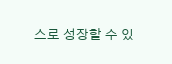스로 성장할 수 있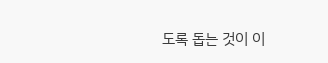도록 돕는 것이 이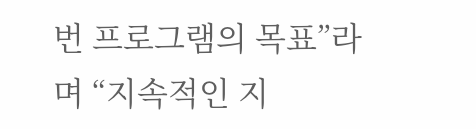번 프로그램의 목표”라며 “지속적인 지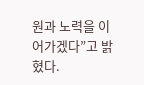원과 노력을 이어가겠다”고 밝혔다.